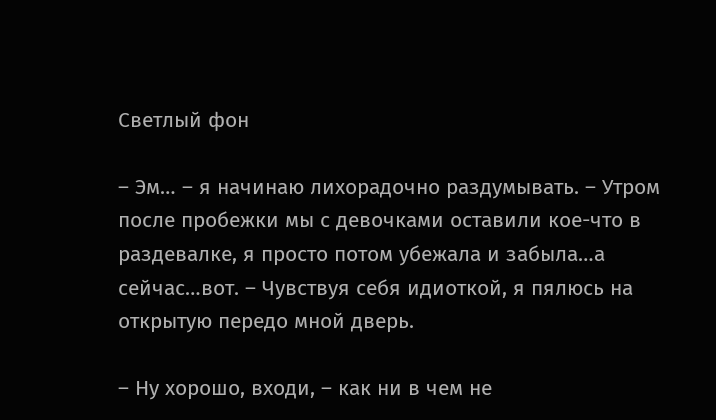Светлый фон

– Эм… – я начинаю лихорадочно раздумывать. – Утром после пробежки мы с девочками оставили кое-что в раздевалке, я просто потом убежала и забыла…а сейчас…вот. – Чувствуя себя идиоткой, я пялюсь на открытую передо мной дверь.

– Ну хорошо, входи, – как ни в чем не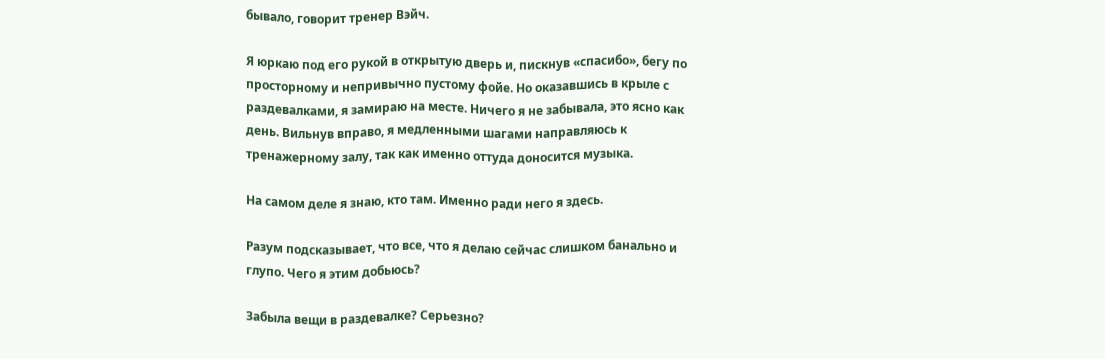бывало, говорит тренер Вэйч.

Я юркаю под его рукой в открытую дверь и, пискнув «спасибо», бегу по просторному и непривычно пустому фойе. Но оказавшись в крыле с раздевалками, я замираю на месте. Ничего я не забывала, это ясно как день. Вильнув вправо, я медленными шагами направляюсь к тренажерному залу, так как именно оттуда доносится музыка.

На самом деле я знаю, кто там. Именно ради него я здесь.

Разум подсказывает, что все, что я делаю сейчас слишком банально и глупо. Чего я этим добьюсь?

Забыла вещи в раздевалке? Серьезно?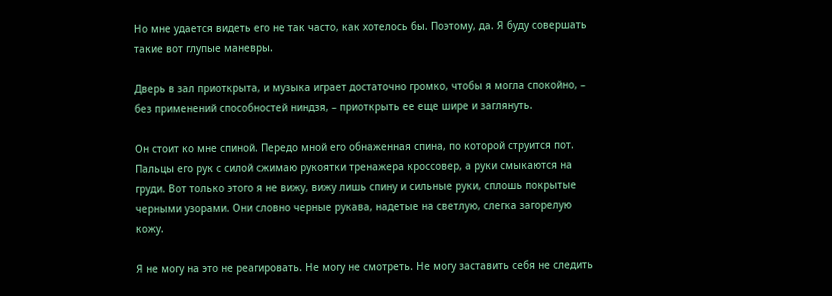Но мне удается видеть его не так часто, как хотелось бы. Поэтому, да. Я буду совершать такие вот глупые маневры.

Дверь в зал приоткрыта, и музыка играет достаточно громко, чтобы я могла спокойно, – без применений способностей ниндзя, – приоткрыть ее еще шире и заглянуть.

Он стоит ко мне спиной. Передо мной его обнаженная спина, по которой струится пот. Пальцы его рук с силой сжимаю рукоятки тренажера кроссовер, а руки смыкаются на груди. Вот только этого я не вижу, вижу лишь спину и сильные руки, сплошь покрытые черными узорами. Они словно черные рукава, надетые на светлую, слегка загорелую кожу.

Я не могу на это не реагировать. Не могу не смотреть. Не могу заставить себя не следить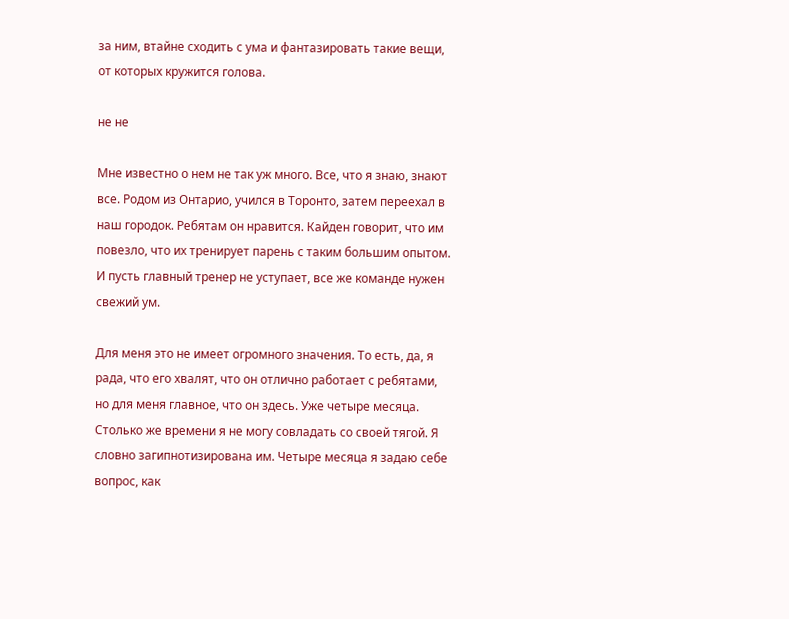за ним, втайне сходить с ума и фантазировать такие вещи, от которых кружится голова.

не не

Мне известно о нем не так уж много. Все, что я знаю, знают все. Родом из Онтарио, учился в Торонто, затем переехал в наш городок. Ребятам он нравится. Кайден говорит, что им повезло, что их тренирует парень с таким большим опытом. И пусть главный тренер не уступает, все же команде нужен свежий ум.

Для меня это не имеет огромного значения. То есть, да, я рада, что его хвалят, что он отлично работает с ребятами, но для меня главное, что он здесь. Уже четыре месяца. Столько же времени я не могу совладать со своей тягой. Я словно загипнотизирована им. Четыре месяца я задаю себе вопрос, как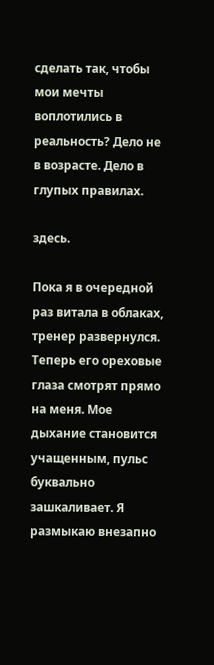сделать так, чтобы мои мечты воплотились в реальность? Дело не в возрасте. Дело в глупых правилах.

здесь.

Пока я в очередной раз витала в облаках, тренер развернулся. Теперь его ореховые глаза смотрят прямо на меня. Мое дыхание становится учащенным, пульс буквально зашкаливает. Я размыкаю внезапно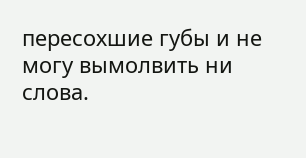пересохшие губы и не могу вымолвить ни слова.